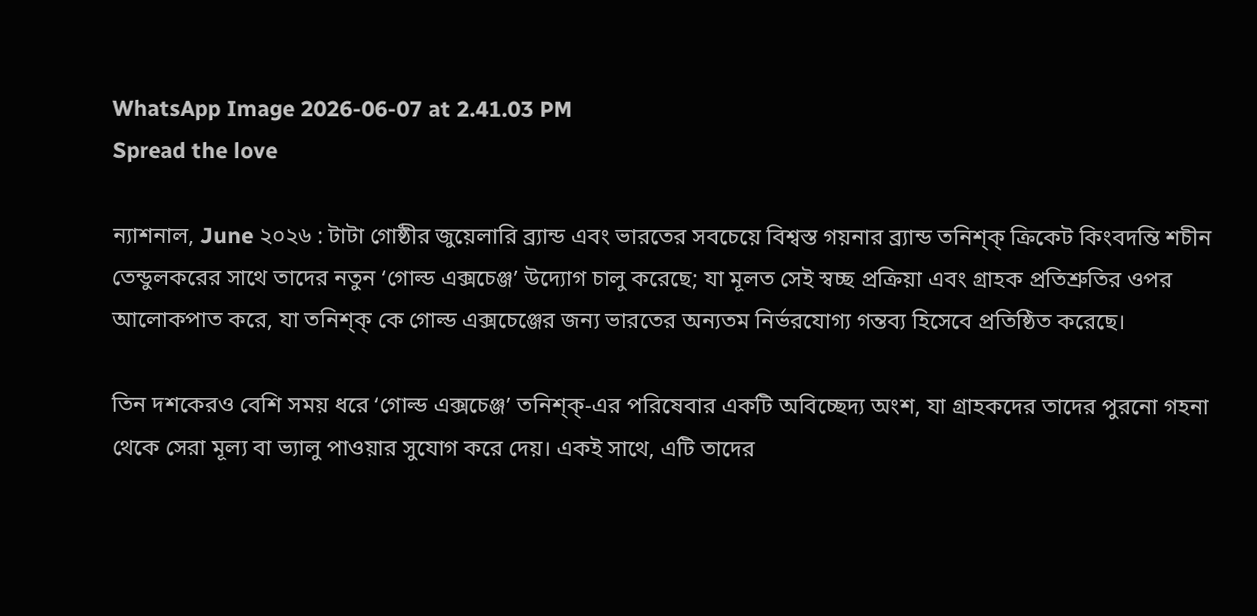WhatsApp Image 2026-06-07 at 2.41.03 PM
Spread the love

ন্যাশনাল, June ২০২৬ : টাটা গোষ্ঠীর জুয়েলারি ব্র্যান্ড এবং ভারতের সবচেয়ে বিশ্বস্ত গয়নার ব্র্যান্ড তনিশ্ক্ ক্রিকেট কিংবদন্তি শচীন তেন্ডুলকরের সাথে তাদের নতুন ‘গোল্ড এক্সচেঞ্জ’ উদ্যোগ চালু করেছে; যা মূলত সেই স্বচ্ছ প্রক্রিয়া এবং গ্রাহক প্রতিশ্রুতির ওপর আলোকপাত করে, যা তনিশ্ক্ কে গোল্ড এক্সচেঞ্জের জন্য ভারতের অন্যতম নির্ভরযোগ্য গন্তব্য হিসেবে প্রতিষ্ঠিত করেছে।

তিন দশকেরও বেশি সময় ধরে ‘গোল্ড এক্সচেঞ্জ’ তনিশ্ক্-এর পরিষেবার একটি অবিচ্ছেদ্য অংশ, যা গ্রাহকদের তাদের পুরনো গহনা থেকে সেরা মূল্য বা ভ্যালু পাওয়ার সুযোগ করে দেয়। একই সাথে, এটি তাদের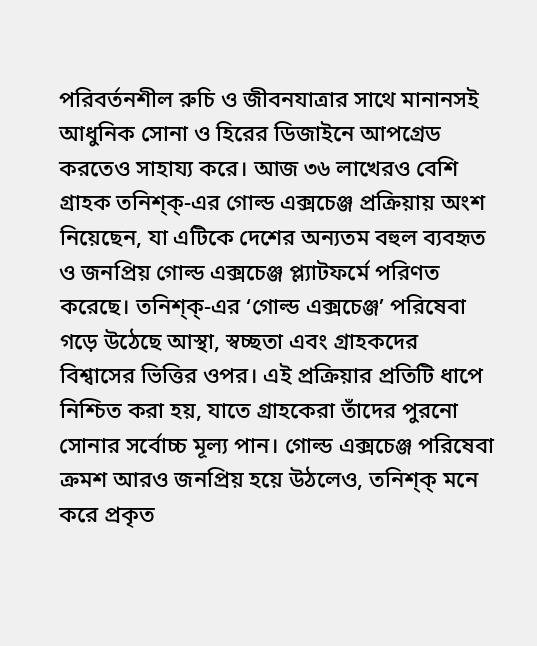পরিবর্তনশীল রুচি ও জীবনযাত্রার সাথে মানানসই আধুনিক সোনা ও হিরের ডিজাইনে আপগ্রেড করতেও সাহায্য করে। আজ ৩৬ লাখেরও বেশি গ্রাহক তনিশ্ক্-এর গোল্ড এক্সচেঞ্জ প্রক্রিয়ায় অংশ নিয়েছেন, যা এটিকে দেশের অন্যতম বহুল ব্যবহৃত ও জনপ্রিয় গোল্ড এক্সচেঞ্জ প্ল্যাটফর্মে পরিণত করেছে। তনিশ্ক্-এর ‘গোল্ড এক্সচেঞ্জ’ পরিষেবা গড়ে উঠেছে আস্থা, স্বচ্ছতা এবং গ্রাহকদের বিশ্বাসের ভিত্তির ওপর। এই প্রক্রিয়ার প্রতিটি ধাপে নিশ্চিত করা হয়, যাতে গ্রাহকেরা তাঁদের পুরনো সোনার সর্বোচ্চ মূল্য পান। গোল্ড এক্সচেঞ্জ পরিষেবা ক্রমশ আরও জনপ্রিয় হয়ে উঠলেও, তনিশ্ক্ মনে করে প্রকৃত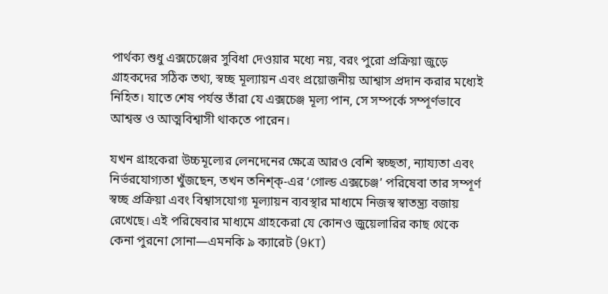পার্থক্য শুধু এক্সচেঞ্জের সুবিধা দেওয়ার মধ্যে নয়, বরং পুরো প্রক্রিয়া জুড়ে গ্রাহকদের সঠিক তথ্য, স্বচ্ছ মূল্যায়ন এবং প্রয়োজনীয় আশ্বাস প্রদান করার মধ্যেই নিহিত। যাতে শেষ পর্যন্ত তাঁরা যে এক্সচেঞ্জ মূল্য পান, সে সম্পর্কে সম্পূর্ণভাবে আশ্বস্ত ও আত্মবিশ্বাসী থাকতে পারেন।

যখন গ্রাহকেরা উচ্চমূল্যের লেনদেনের ক্ষেত্রে আরও বেশি স্বচ্ছতা, ন্যায্যতা এবং নির্ভরযোগ্যতা খুঁজছেন, তখন তনিশ্ক্-এর ‘গোল্ড এক্সচেঞ্জ’ পরিষেবা তার সম্পূর্ণ স্বচ্ছ প্রক্রিয়া এবং বিশ্বাসযোগ্য মূল্যায়ন ব্যবস্থার মাধ্যমে নিজস্ব স্বাতন্ত্র্য বজায় রেখেছে। এই পরিষেবার মাধ্যমে গ্রাহকেরা যে কোনও জুয়েলারির কাছ থেকে কেনা পুরনো সোনা—এমনকি ৯ ক্যারেট (9KT)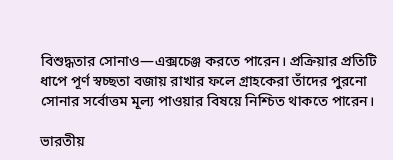বিশুদ্ধতার সোনাও—এক্সচেঞ্জ করতে পারেন। প্রক্রিয়ার প্রতিটি ধাপে পূর্ণ স্বচ্ছতা বজায় রাখার ফলে গ্রাহকেরা তাঁদের পুরনো সোনার সর্বোত্তম মূল্য পাওয়ার বিষয়ে নিশ্চিত থাকতে পারেন।

ভারতীয়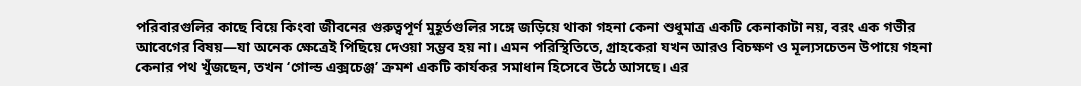পরিবারগুলির কাছে বিয়ে কিংবা জীবনের গুরুত্বপূর্ণ মুহূর্তগুলির সঙ্গে জড়িয়ে থাকা গহনা কেনা শুধুমাত্র একটি কেনাকাটা নয়, বরং এক গভীর আবেগের বিষয়—যা অনেক ক্ষেত্রেই পিছিয়ে দেওয়া সম্ভব হয় না। এমন পরিস্থিতিতে, গ্রাহকেরা যখন আরও বিচক্ষণ ও মূল্যসচেতন উপায়ে গহনা কেনার পথ খুঁজছেন, তখন ‘গোল্ড এক্সচেঞ্জ’ ক্রমশ একটি কার্যকর সমাধান হিসেবে উঠে আসছে। এর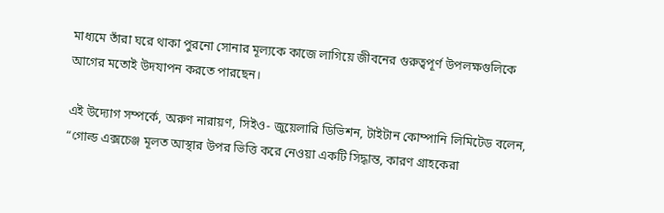মাধ্যমে তাঁরা ঘরে থাকা পুরনো সোনার মূল্যকে কাজে লাগিয়ে জীবনের গুরুত্বপূর্ণ উপলক্ষগুলিকে আগের মতোই উদযাপন করতে পারছেন।

এই উদ্যোগ সম্পর্কে, অরুণ নারায়ণ, সিইও- জুয়েলারি ডিভিশন, টাইটান কোম্পানি লিমিটেড বলেন, “গোল্ড এক্সচেঞ্জ মূলত আস্থার উপর ভিত্তি করে নেওয়া একটি সিদ্ধান্ত, কারণ গ্রাহকেরা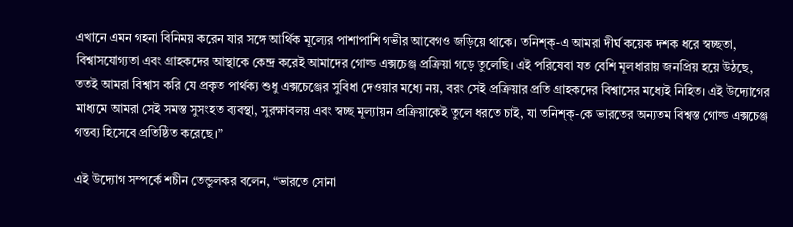এখানে এমন গহনা বিনিময় করেন যার সঙ্গে আর্থিক মূল্যের পাশাপাশি গভীর আবেগও জড়িয়ে থাকে। তনিশ্ক্-এ আমরা দীর্ঘ কয়েক দশক ধরে স্বচ্ছতা, বিশ্বাসযোগ্যতা এবং গ্রাহকদের আস্থাকে কেন্দ্র করেই আমাদের গোল্ড এক্সচেঞ্জ প্রক্রিয়া গড়ে তুলেছি। এই পরিষেবা যত বেশি মূলধারায় জনপ্রিয় হয়ে উঠছে, ততই আমরা বিশ্বাস করি যে প্রকৃত পার্থক্য শুধু এক্সচেঞ্জের সুবিধা দেওয়ার মধ্যে নয়, বরং সেই প্রক্রিয়ার প্রতি গ্রাহকদের বিশ্বাসের মধ্যেই নিহিত। এই উদ্যোগের মাধ্যমে আমরা সেই সমস্ত সুসংহত ব্যবস্থা, সুরক্ষাবলয় এবং স্বচ্ছ মূল্যায়ন প্রক্রিয়াকেই তুলে ধরতে চাই, যা তনিশ্ক্-কে ভারতের অন্যতম বিশ্বস্ত গোল্ড এক্সচেঞ্জ গন্তব্য হিসেবে প্রতিষ্ঠিত করেছে।”

এই উদ্যোগ সম্পর্কে শচীন তেন্ডুলকর বলেন, “ভারতে সোনা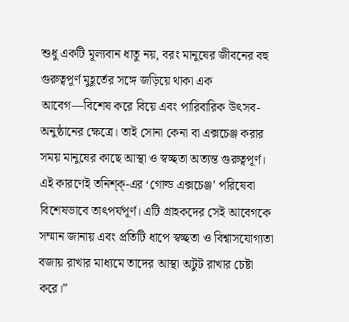শুধু একটি মূল্যবান ধাতু নয়, বরং মানুষের জীবনের বহু গুরুত্বপূর্ণ মুহূর্তের সঙ্গে জড়িয়ে থাকা এক আবেগ—বিশেষ করে বিয়ে এবং পারিবারিক উৎসব-অনুষ্ঠানের ক্ষেত্রে। তাই সোনা কেনা বা এক্সচেঞ্জ করার সময় মানুষের কাছে আস্থা ও স্বচ্ছতা অত্যন্ত গুরুত্বপূর্ণ। এই কারণেই তনিশ্ক্-এর ‘গোল্ড এক্সচেঞ্জ’ পরিষেবা বিশেষভাবে তাৎপর্যপূর্ণ। এটি গ্রাহকদের সেই আবেগকে সম্মান জানায় এবং প্রতিটি ধাপে স্বচ্ছতা ও বিশ্বাসযোগ্যতা বজায় রাখার মাধ্যমে তাদের আস্থা অটুট রাখার চেষ্টা করে।”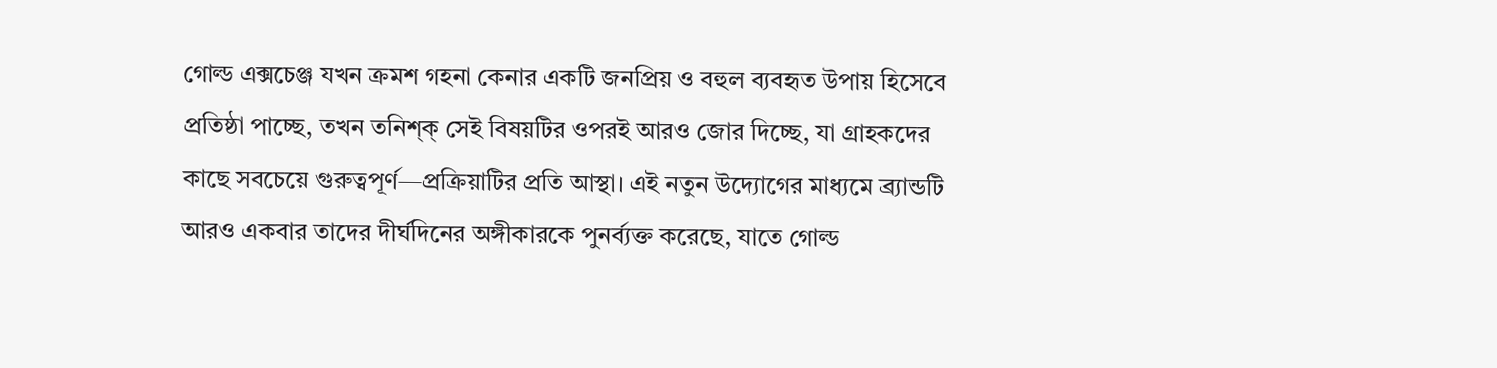গোল্ড এক্সচেঞ্জ যখন ক্রমশ গহনা কেনার একটি জনপ্রিয় ও বহুল ব্যবহৃত উপায় হিসেবে প্রতিষ্ঠা পাচ্ছে, তখন তনিশ্ক্ সেই বিষয়টির ওপরই আরও জোর দিচ্ছে, যা গ্রাহকদের কাছে সবচেয়ে গুরুত্বপূর্ণ—প্রক্রিয়াটির প্রতি আস্থা। এই নতুন উদ্যোগের মাধ্যমে ব্র্যান্ডটি আরও একবার তাদের দীর্ঘদিনের অঙ্গীকারকে পুনর্ব্যক্ত করেছে, যাতে গোল্ড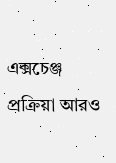এক্সচেঞ্জ প্রক্রিয়া আরও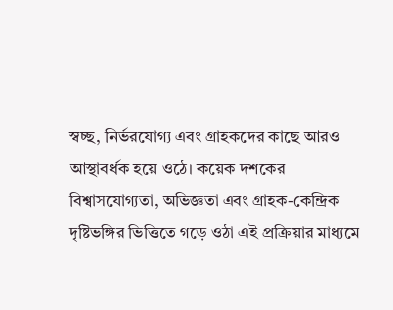স্বচ্ছ, নির্ভরযোগ্য এবং গ্রাহকদের কাছে আরও আস্থাবর্ধক হয়ে ওঠে। কয়েক দশকের বিশ্বাসযোগ্যতা, অভিজ্ঞতা এবং গ্রাহক-কেন্দ্রিক দৃষ্টিভঙ্গির ভিত্তিতে গড়ে ওঠা এই প্রক্রিয়ার মাধ্যমে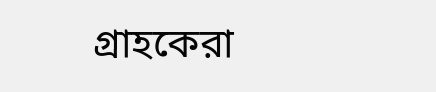গ্রাহকেরা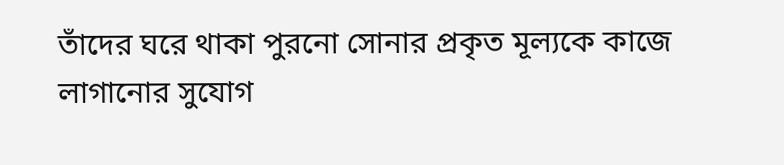তাঁদের ঘরে থাকা পুরনো সোনার প্রকৃত মূল্যকে কাজে লাগানোর সুযোগ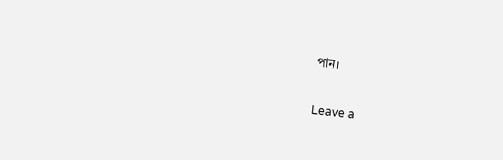পান।

Leave a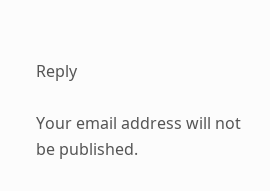Reply

Your email address will not be published.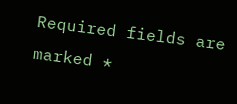Required fields are marked *